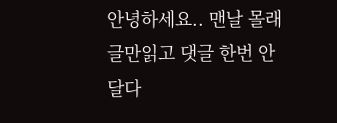안녕하세요.. 맨날 몰래 글만읽고 댓글 한번 안 달다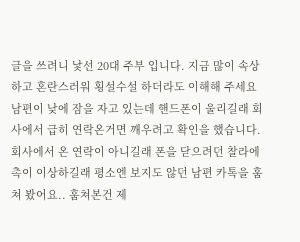글을 쓰려니 낯선 20대 주부 입니다. 지금 많이 속상하고 혼란스러워 횡설수설 하더라도 이해해 주세요 남편이 낮에 잠을 자고 있는데 핸드폰이 울리길래 회사에서 급히 연락온거면 깨우려고 확인을 했습니다. 회사에서 온 연락이 아니길래 폰을 닫으려던 찰라에 촉이 이상하길래 평소엔 보지도 않던 남편 카톡을 훔쳐 봤어요.. 훔쳐본건 제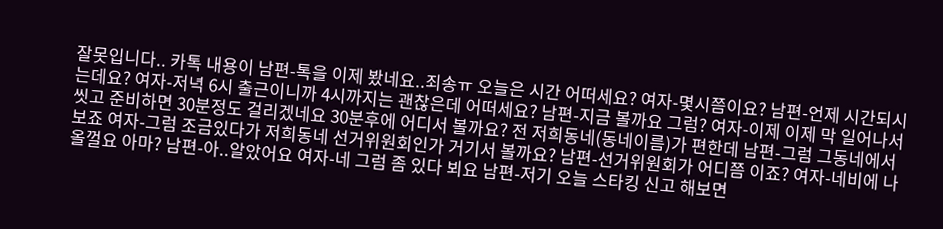잘못입니다.. 카톡 내용이 남편-톡을 이제 봤네요..죄송ㅠ 오늘은 시간 어떠세요? 여자-몇시쯤이요? 남편-언제 시간되시는데요? 여자-저녁 6시 출근이니까 4시까지는 괜찮은데 어떠세요? 남편-지금 볼까요 그럼? 여자-이제 이제 막 일어나서 씻고 준비하면 30분정도 걸리겠네요 30분후에 어디서 볼까요? 전 저희동네(동네이름)가 편한데 남편-그럼 그동네에서 보죠 여자-그럼 조금있다가 저희동네 선거위원회인가 거기서 볼까요? 남편-선거위원회가 어디쯤 이죠? 여자-네비에 나올껄요 아마? 남편-아..알았어요 여자-네 그럼 좀 있다 뵈요 남편-저기 오늘 스타킹 신고 해보면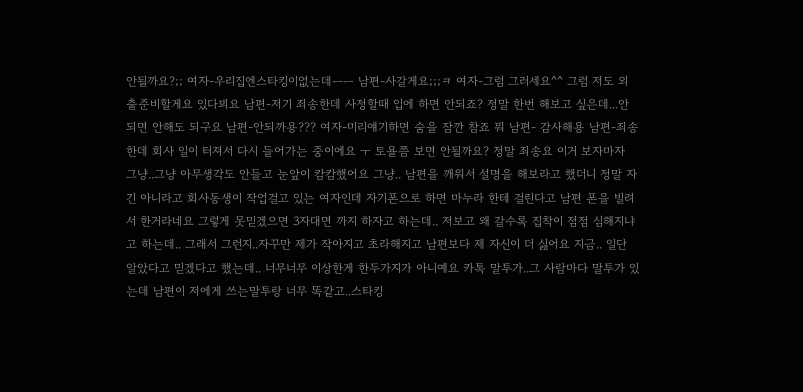안될까요?;; 여자-우리집엔스타킹이없는데ㅡㅡ 남편-사갈게요;;;ㅋ 여자-그럼 그러세요^^ 그럼 저도 외출준비할게요 있다뵈요 남편-저기 죄송한데 사정할때 입에 하면 안되죠? 정말 한번 해보고 싶은데...안되면 안해도 되구요 남편-안되까용??? 여자-미리얘기하면 숨을 잠깐 참죠 뭐 남편- 감사해용 남편-죄송한데 회사 일이 터져서 다시 들어가는 중이에요 ㅜ 토욜쯤 보면 안될까요? 정말 죄송요 이거 보자마자 그냥..그냥 아무생각도 안들고 눈앞이 캄캄했어요 그냥.. 남편을 깨워서 설명을 해보라고 했더니 정말 자긴 아니라고 회사동생이 작업걸고 있는 여자인데 자기폰으로 하면 마누라 한테 걸린다고 남편 폰을 빌려서 한거라네요 그렇게 못믿겠으면 3자대면 까지 하자고 하는데.. 저보고 왜 갈수록 집착이 점점 심해지냐고 하는데.. 그래서 그런지..자꾸만 제가 작아지고 초라해지고 남편보다 제 자신이 더 싫어요 지금.. 일단 알았다고 믿겠다고 했는데.. 너무너무 이상한게 한두가지가 아니예요 카톡 말투가..그 사람마다 말투가 있는데 남편이 저에게 쓰는말투랑 너무 똑같고..스타킹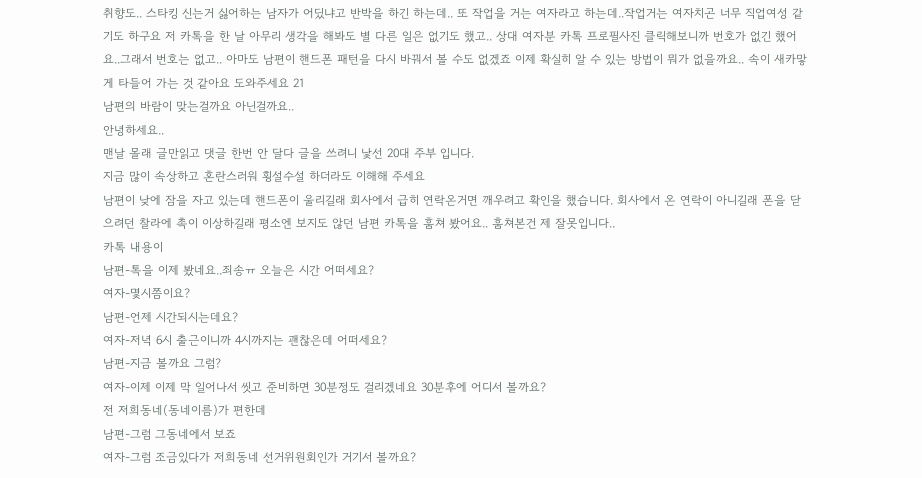취향도.. 스타킹 신는거 싫어하는 남자가 어딨냐고 반박을 하긴 하는데.. 또 작업을 거는 여자라고 하는데..작업거는 여자치곤 너무 직업여성 같기도 하구요 저 카톡을 한 날 아무리 생각을 해봐도 별 다른 일은 없기도 했고.. 상대 여자분 카톡 프로필사진 클릭해보니까 번호가 없긴 했어요..그래서 번호는 없고.. 아마도 남편이 핸드폰 패턴을 다시 바꿔서 볼 수도 없겠죠 이제 확실히 알 수 있는 방법이 뭐가 없을까요.. 속이 새카맣게 타들어 가는 것 같아요 도와주세요 21
남편의 바람이 맞는걸까요 아닌걸까요..
안녕하세요..
맨날 몰래 글만읽고 댓글 한번 안 달다 글을 쓰려니 낯선 20대 주부 입니다.
지금 많이 속상하고 혼란스러워 횡설수설 하더라도 이해해 주세요
남편이 낮에 잠을 자고 있는데 핸드폰이 울리길래 회사에서 급히 연락온거면 깨우려고 확인을 했습니다. 회사에서 온 연락이 아니길래 폰을 닫으려던 찰라에 촉이 이상하길래 평소엔 보지도 않던 남편 카톡을 훔쳐 봤어요.. 훔쳐본건 제 잘못입니다..
카톡 내용이
남편-톡을 이제 봤네요..죄송ㅠ 오늘은 시간 어떠세요?
여자-몇시쯤이요?
남편-언제 시간되시는데요?
여자-저녁 6시 출근이니까 4시까지는 괜찮은데 어떠세요?
남편-지금 볼까요 그럼?
여자-이제 이제 막 일어나서 씻고 준비하면 30분정도 걸리겠네요 30분후에 어디서 볼까요?
전 저희동네(동네이름)가 편한데
남편-그럼 그동네에서 보죠
여자-그럼 조금있다가 저희동네 선거위원회인가 거기서 볼까요?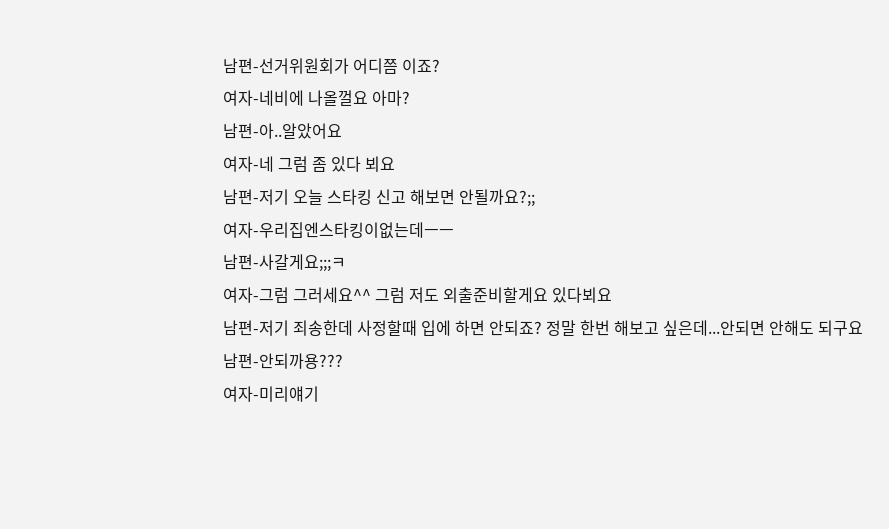남편-선거위원회가 어디쯤 이죠?
여자-네비에 나올껄요 아마?
남편-아..알았어요
여자-네 그럼 좀 있다 뵈요
남편-저기 오늘 스타킹 신고 해보면 안될까요?;;
여자-우리집엔스타킹이없는데ㅡㅡ
남편-사갈게요;;;ㅋ
여자-그럼 그러세요^^ 그럼 저도 외출준비할게요 있다뵈요
남편-저기 죄송한데 사정할때 입에 하면 안되죠? 정말 한번 해보고 싶은데...안되면 안해도 되구요
남편-안되까용???
여자-미리얘기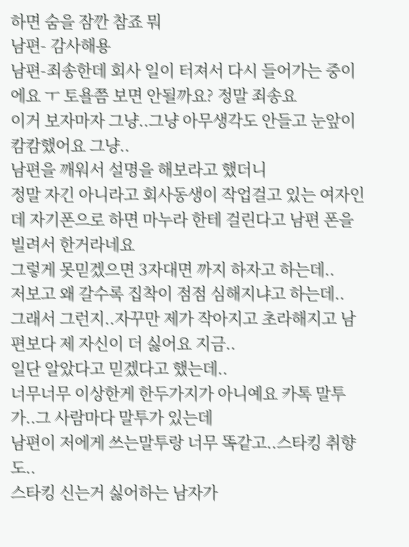하면 숨을 잠깐 참죠 뭐
남편- 감사해용
남편-죄송한데 회사 일이 터져서 다시 들어가는 중이에요 ㅜ 토욜쯤 보면 안될까요? 정말 죄송요
이거 보자마자 그냥..그냥 아무생각도 안들고 눈앞이 캄캄했어요 그냥..
남편을 깨워서 설명을 해보라고 했더니
정말 자긴 아니라고 회사동생이 작업걸고 있는 여자인데 자기폰으로 하면 마누라 한테 걸린다고 남편 폰을 빌려서 한거라네요
그렇게 못믿겠으면 3자대면 까지 하자고 하는데..
저보고 왜 갈수록 집착이 점점 심해지냐고 하는데..
그래서 그런지..자꾸만 제가 작아지고 초라해지고 남편보다 제 자신이 더 싫어요 지금..
일단 알았다고 믿겠다고 했는데..
너무너무 이상한게 한두가지가 아니예요 카톡 말투가..그 사람마다 말투가 있는데
남편이 저에게 쓰는말투랑 너무 똑같고..스타킹 취향도..
스타킹 신는거 싫어하는 남자가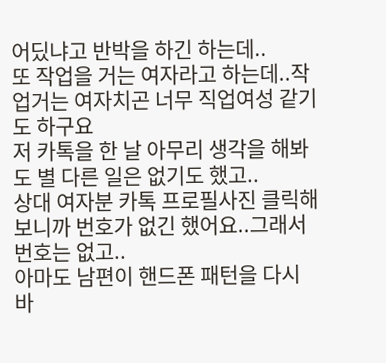어딨냐고 반박을 하긴 하는데..
또 작업을 거는 여자라고 하는데..작업거는 여자치곤 너무 직업여성 같기도 하구요
저 카톡을 한 날 아무리 생각을 해봐도 별 다른 일은 없기도 했고..
상대 여자분 카톡 프로필사진 클릭해보니까 번호가 없긴 했어요..그래서 번호는 없고..
아마도 남편이 핸드폰 패턴을 다시 바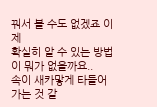꿔서 볼 수도 없겠죠 이제
확실히 알 수 있는 방법이 뭐가 없을까요..
속이 새카맣게 타들어 가는 것 같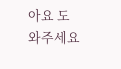아요 도와주세요